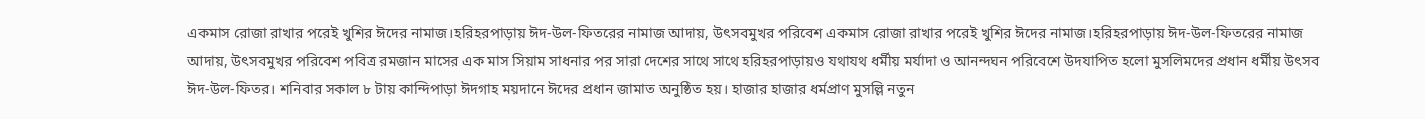একমাস রোজা রাখার পরেই খুশির ঈদের নামাজ।হরিহরপাড়ায় ঈদ-উল-ফিতরের নামাজ আদায়, উৎসবমুখর পরিবেশ একমাস রোজা রাখার পরেই খুশির ঈদের নামাজ।হরিহরপাড়ায় ঈদ-উল-ফিতরের নামাজ আদায়, উৎসবমুখর পরিবেশ পবিত্র রমজান মাসের এক মাস সিয়াম সাধনার পর সারা দেশের সাথে সাথে হরিহরপাড়ায়ও যথাযথ ধর্মীয় মর্যাদা ও আনন্দঘন পরিবেশে উদযাপিত হলো মুসলিমদের প্রধান ধর্মীয় উৎসব ঈদ-উল-ফিতর। শনিবার সকাল ৮ টায় কান্দিপাড়া ঈদগাহ ময়দানে ঈদের প্রধান জামাত অনুষ্ঠিত হয়। হাজার হাজার ধর্মপ্রাণ মুসল্লি নতুন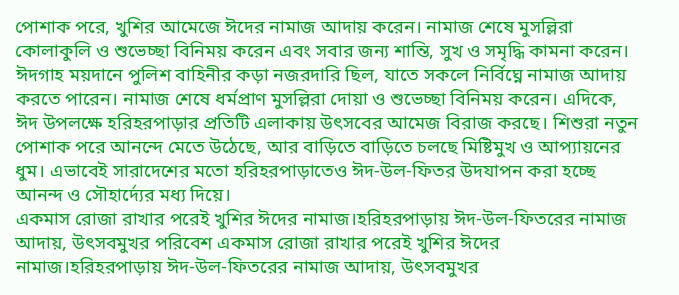পোশাক পরে, খুশির আমেজে ঈদের নামাজ আদায় করেন। নামাজ শেষে মুসল্লিরা কোলাকুলি ও শুভেচ্ছা বিনিময় করেন এবং সবার জন্য শান্তি, সুখ ও সমৃদ্ধি কামনা করেন। ঈদগাহ ময়দানে পুলিশ বাহিনীর কড়া নজরদারি ছিল, যাতে সকলে নির্বিঘ্নে নামাজ আদায় করতে পারেন। নামাজ শেষে ধর্মপ্রাণ মুসল্লিরা দোয়া ও শুভেচ্ছা বিনিময় করেন। এদিকে, ঈদ উপলক্ষে হরিহরপাড়ার প্রতিটি এলাকায় উৎসবের আমেজ বিরাজ করছে। শিশুরা নতুন পোশাক পরে আনন্দে মেতে উঠেছে, আর বাড়িতে বাড়িতে চলছে মিষ্টিমুখ ও আপ্যায়নের ধুম। এভাবেই সারাদেশের মতো হরিহরপাড়াতেও ঈদ-উল-ফিতর উদযাপন করা হচ্ছে আনন্দ ও সৌহার্দ্যের মধ্য দিয়ে।
একমাস রোজা রাখার পরেই খুশির ঈদের নামাজ।হরিহরপাড়ায় ঈদ-উল-ফিতরের নামাজ আদায়, উৎসবমুখর পরিবেশ একমাস রোজা রাখার পরেই খুশির ঈদের নামাজ।হরিহরপাড়ায় ঈদ-উল-ফিতরের নামাজ আদায়, উৎসবমুখর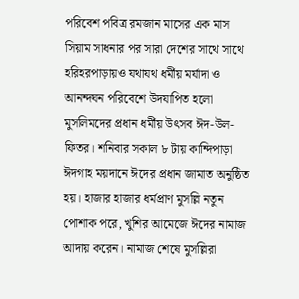পরিবেশ পবিত্র রমজান মাসের এক মাস সিয়াম সাধনার পর সারা দেশের সাথে সাথে হরিহরপাড়ায়ও যথাযথ ধর্মীয় মর্যাদা ও আনন্দঘন পরিবেশে উদযাপিত হলো মুসলিমদের প্রধান ধর্মীয় উৎসব ঈদ-উল-ফিতর। শনিবার সকাল ৮ টায় কান্দিপাড়া ঈদগাহ ময়দানে ঈদের প্রধান জামাত অনুষ্ঠিত হয়। হাজার হাজার ধর্মপ্রাণ মুসল্লি নতুন পোশাক পরে, খুশির আমেজে ঈদের নামাজ আদায় করেন। নামাজ শেষে মুসল্লিরা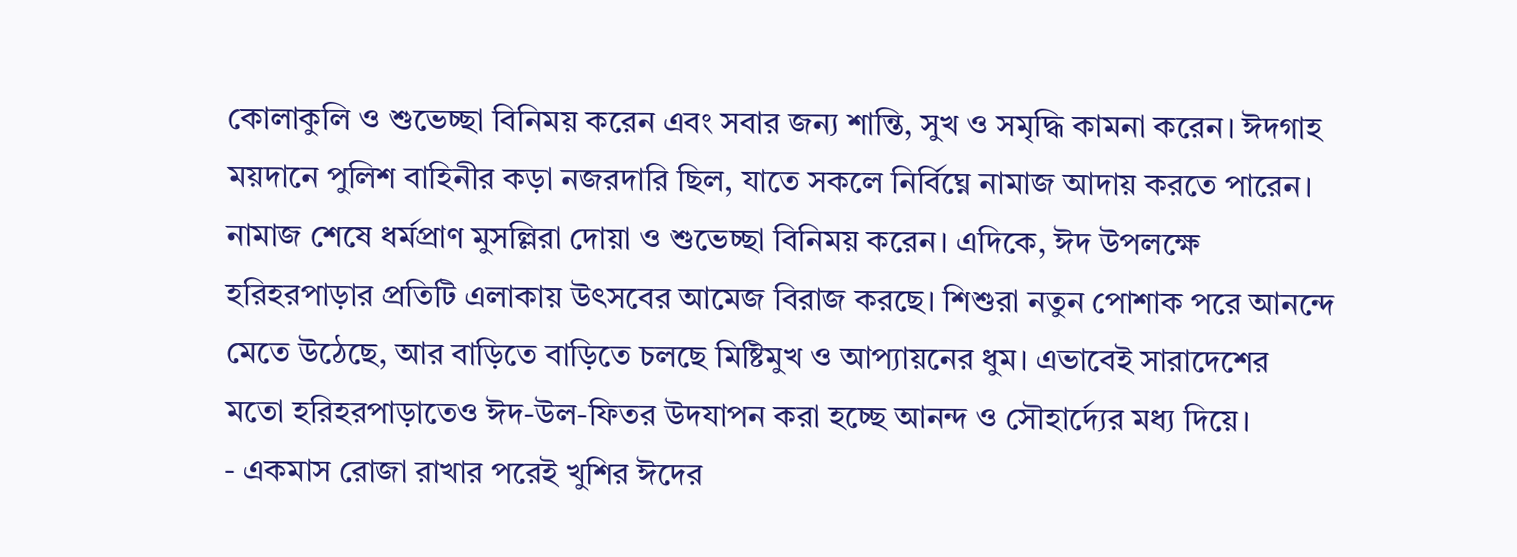কোলাকুলি ও শুভেচ্ছা বিনিময় করেন এবং সবার জন্য শান্তি, সুখ ও সমৃদ্ধি কামনা করেন। ঈদগাহ ময়দানে পুলিশ বাহিনীর কড়া নজরদারি ছিল, যাতে সকলে নির্বিঘ্নে নামাজ আদায় করতে পারেন। নামাজ শেষে ধর্মপ্রাণ মুসল্লিরা দোয়া ও শুভেচ্ছা বিনিময় করেন। এদিকে, ঈদ উপলক্ষে হরিহরপাড়ার প্রতিটি এলাকায় উৎসবের আমেজ বিরাজ করছে। শিশুরা নতুন পোশাক পরে আনন্দে মেতে উঠেছে, আর বাড়িতে বাড়িতে চলছে মিষ্টিমুখ ও আপ্যায়নের ধুম। এভাবেই সারাদেশের মতো হরিহরপাড়াতেও ঈদ-উল-ফিতর উদযাপন করা হচ্ছে আনন্দ ও সৌহার্দ্যের মধ্য দিয়ে।
- একমাস রোজা রাখার পরেই খুশির ঈদের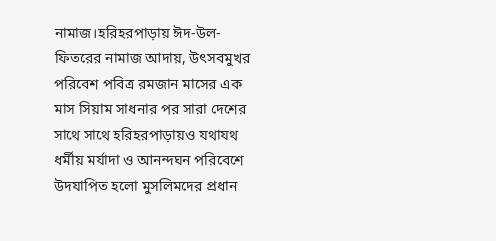নামাজ।হরিহরপাড়ায় ঈদ-উল-ফিতরের নামাজ আদায়, উৎসবমুখর পরিবেশ পবিত্র রমজান মাসের এক মাস সিয়াম সাধনার পর সারা দেশের সাথে সাথে হরিহরপাড়ায়ও যথাযথ ধর্মীয় মর্যাদা ও আনন্দঘন পরিবেশে উদযাপিত হলো মুসলিমদের প্রধান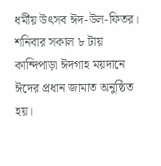ধর্মীয় উৎসব ঈদ-উল-ফিতর। শনিবার সকাল ৮ টায় কান্দিপাড়া ঈদগাহ ময়দানে ঈদের প্রধান জামাত অনুষ্ঠিত হয়।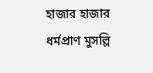হাজার হাজার ধর্মপ্রাণ মুসল্লি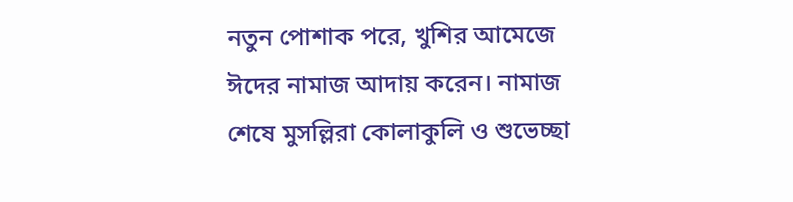নতুন পোশাক পরে, খুশির আমেজে ঈদের নামাজ আদায় করেন। নামাজ শেষে মুসল্লিরা কোলাকুলি ও শুভেচ্ছা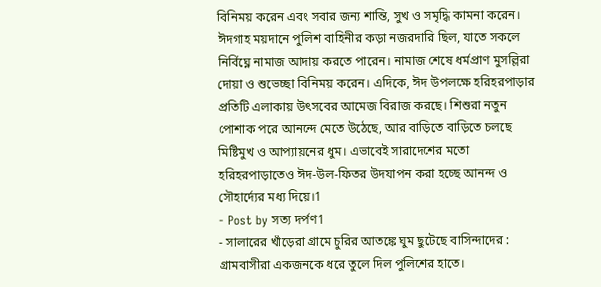বিনিময় করেন এবং সবার জন্য শান্তি, সুখ ও সমৃদ্ধি কামনা করেন। ঈদগাহ ময়দানে পুলিশ বাহিনীর কড়া নজরদারি ছিল, যাতে সকলে নির্বিঘ্নে নামাজ আদায় করতে পারেন। নামাজ শেষে ধর্মপ্রাণ মুসল্লিরা দোয়া ও শুভেচ্ছা বিনিময় করেন। এদিকে, ঈদ উপলক্ষে হরিহরপাড়ার প্রতিটি এলাকায় উৎসবের আমেজ বিরাজ করছে। শিশুরা নতুন পোশাক পরে আনন্দে মেতে উঠেছে, আর বাড়িতে বাড়িতে চলছে মিষ্টিমুখ ও আপ্যায়নের ধুম। এভাবেই সারাদেশের মতো হরিহরপাড়াতেও ঈদ-উল-ফিতর উদযাপন করা হচ্ছে আনন্দ ও সৌহার্দ্যের মধ্য দিয়ে।1
- Post by সত্য দর্পণ1
- সালারের খাঁড়েরা গ্রামে চুরির আতঙ্কে ঘুম ছুটেছে বাসিন্দাদের : গ্রামবাসীরা একজনকে ধরে তুলে দিল পুলিশের হাতে।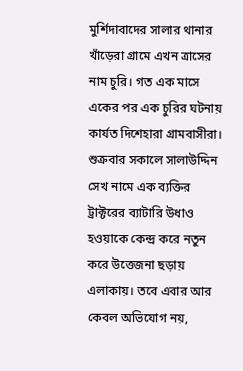মুর্শিদাবাদের সালার থানার খাঁড়েরা গ্রামে এখন ত্রাসের নাম চুরি। গত এক মাসে একের পর এক চুরির ঘটনায় কার্যত দিশেহারা গ্রামবাসীরা। শুক্রবার সকালে সালাউদ্দিন সেখ নামে এক ব্যক্তির ট্রাক্টরের ব্যাটারি উধাও হওয়াকে কেন্দ্র করে নতুন করে উত্তেজনা ছড়ায় এলাকায়। তবে এবার আর কেবল অভিযোগ নয়,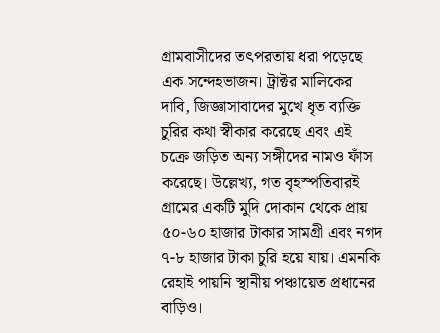গ্রামবাসীদের তৎপরতায় ধরা পড়েছে এক সন্দেহভাজন। ট্রাক্টর মালিকের দাবি, জিজ্ঞাসাবাদের মুখে ধৃত ব্যক্তি চুরির কথা স্বীকার করেছে এবং এই চক্রে জড়িত অন্য সঙ্গীদের নামও ফাঁস করেছে। উল্লেখ্য, গত বৃহস্পতিবারই গ্রামের একটি মুদি দোকান থেকে প্রায় ৫০-৬০ হাজার টাকার সামগ্রী এবং নগদ ৭-৮ হাজার টাকা চুরি হয়ে যায়। এমনকি রেহাই পায়নি স্থানীয় পঞ্চায়েত প্রধানের বাড়িও।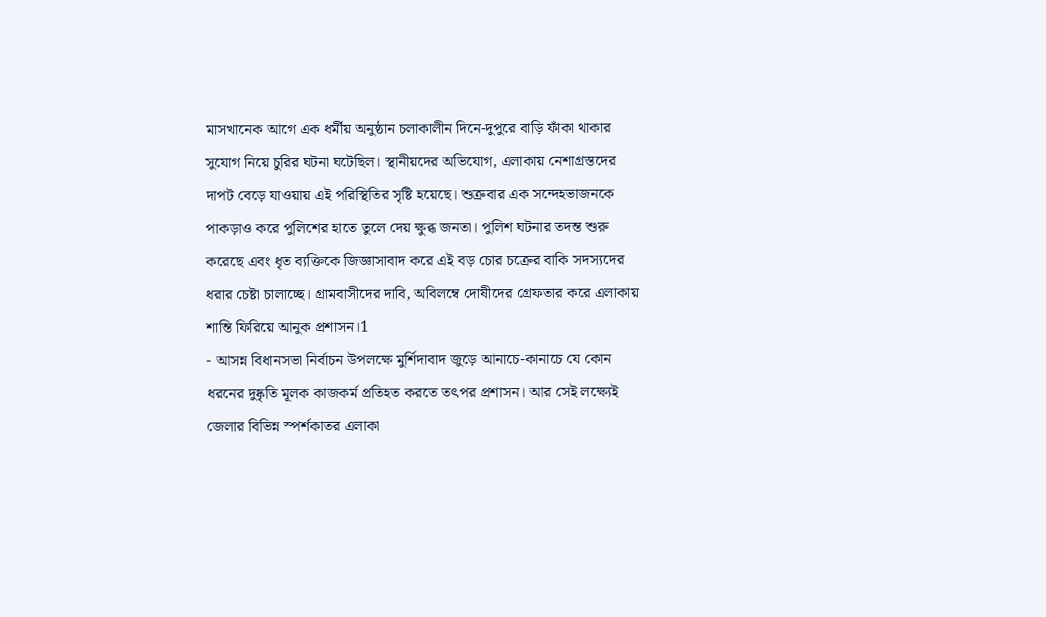মাসখানেক আগে এক ধর্মীয় অনুষ্ঠান চলাকালীন দিনে-দুপুরে বাড়ি ফাঁকা থাকার সুযোগ নিয়ে চুরির ঘটনা ঘটেছিল। স্থানীয়দের অভিযোগ, এলাকায় নেশাগ্রস্তদের দাপট বেড়ে যাওয়ায় এই পরিস্থিতির সৃষ্টি হয়েছে। শুক্রবার এক সন্দেহভাজনকে পাকড়াও করে পুলিশের হাতে তুলে দেয় ক্ষুব্ধ জনতা। পুলিশ ঘটনার তদন্ত শুরু করেছে এবং ধৃত ব্যক্তিকে জিজ্ঞাসাবাদ করে এই বড় চোর চক্রের বাকি সদস্যদের ধরার চেষ্টা চালাচ্ছে। গ্রামবাসীদের দাবি, অবিলম্বে দোষীদের গ্রেফতার করে এলাকায় শান্তি ফিরিয়ে আনুক প্রশাসন।1
- আসন্ন বিধানসভা নির্বাচন উপলক্ষে মুর্শিদাবাদ জুড়ে আনাচে-কানাচে যে কোন ধরনের দুষ্কৃতি মূলক কাজকর্ম প্রতিহত করতে তৎপর প্রশাসন। আর সেই লক্ষ্যেই জেলার বিভিন্ন স্পর্শকাতর এলাকা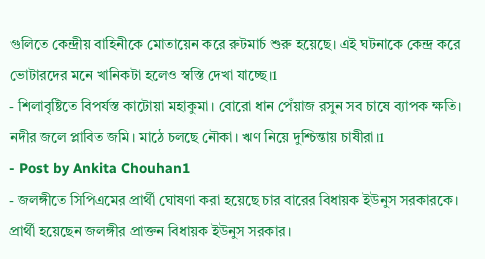গুলিতে কেন্দ্রীয় বাহিনীকে মোতায়েন করে রুটমার্চ শুরু হয়েছে। এই ঘটনাকে কেন্দ্র করে ভোটারদের মনে খানিকটা হলেও স্বস্তি দেখা যাচ্ছে।1
- শিলাবৃষ্টিতে বিপর্যস্ত কাটোয়া মহাকুমা। বোরো ধান পেঁয়াজ রসুন সব চাষে ব্যাপক ক্ষতি। নদীর জলে প্লাবিত জমি। মাঠে চলছে নৌকা। ঋণ নিয়ে দুশ্চিন্তায় চাষীরা।1
- Post by Ankita Chouhan1
- জলঙ্গীতে সিপিএমের প্রার্থী ঘোষণা করা হয়েছে চার বারের বিধায়ক ইউনুস সরকারকে। প্রার্থী হয়েছেন জলঙ্গীর প্রাক্তন বিধায়ক ইউনুস সরকার।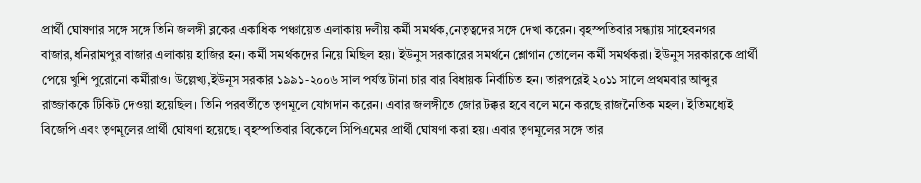প্রার্থী ঘোষণার সঙ্গে সঙ্গে তিনি জলঙ্গী ব্লকের একাধিক পঞ্চায়েত এলাকায় দলীয় কর্মী সমর্থক,নেতৃত্বদের সঙ্গে দেখা করেন। বৃহস্পতিবার সন্ধ্যায় সাহেবনগর বাজার,ধনিরামপুর বাজার এলাকায় হাজির হন। কর্মী সমর্থকদের নিয়ে মিছিল হয়। ইউনুস সরকারের সমর্থনে শ্লোগান তোলেন কর্মী সমর্থকরা। ইউনুস সরকারকে প্রার্থী পেয়ে খুশি পুরোনো কর্মীরাও। উল্লেখ্য,ইউনূস সরকার ১৯৯১-২০০৬ সাল পর্যন্ত টানা চার বার বিধায়ক নির্বাচিত হন। তারপরেই ২০১১ সালে প্রথমবার আব্দুর রাজ্জাককে টিকিট দেওয়া হয়েছিল। তিনি পরবর্তীতে তৃণমূলে যোগদান করেন। এবার জলঙ্গীতে জোর টক্কর হবে বলে মনে করছে রাজনৈতিক মহল। ইতিমধ্যেই বিজেপি এবং তৃণমূলের প্রার্থী ঘোষণা হয়েছে। বৃহস্পতিবার বিকেলে সিপিএমের প্রার্থী ঘোষণা করা হয়। এবার তৃণমূলের সঙ্গে তার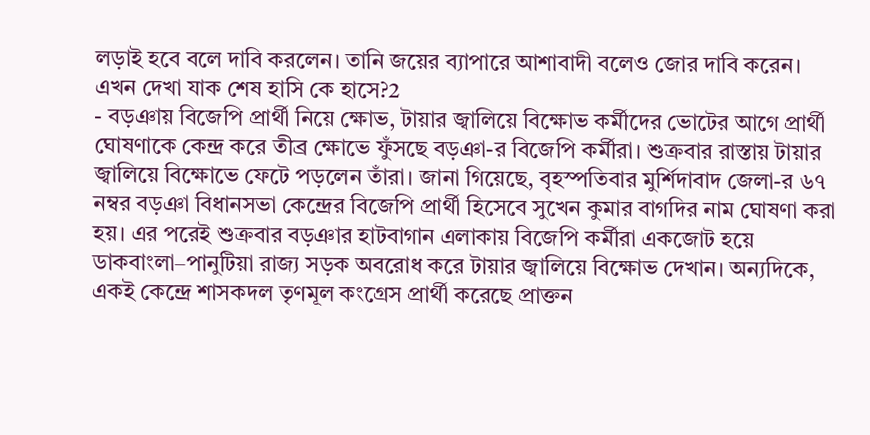লড়াই হবে বলে দাবি করলেন। তানি জয়ের ব্যাপারে আশাবাদী বলেও জোর দাবি করেন। এখন দেখা যাক শেষ হাসি কে হাসে?2
- বড়ঞায় বিজেপি প্রার্থী নিয়ে ক্ষোভ, টায়ার জ্বালিয়ে বিক্ষোভ কর্মীদের ভোটের আগে প্রার্থী ঘোষণাকে কেন্দ্র করে তীব্র ক্ষোভে ফুঁসছে বড়ঞা-র বিজেপি কর্মীরা। শুক্রবার রাস্তায় টায়ার জ্বালিয়ে বিক্ষোভে ফেটে পড়লেন তাঁরা। জানা গিয়েছে, বৃহস্পতিবার মুর্শিদাবাদ জেলা-র ৬৭ নম্বর বড়ঞা বিধানসভা কেন্দ্রের বিজেপি প্রার্থী হিসেবে সুখেন কুমার বাগদির নাম ঘোষণা করা হয়। এর পরেই শুক্রবার বড়ঞার হাটবাগান এলাকায় বিজেপি কর্মীরা একজোট হয়ে ডাকবাংলা–পানুটিয়া রাজ্য সড়ক অবরোধ করে টায়ার জ্বালিয়ে বিক্ষোভ দেখান। অন্যদিকে, একই কেন্দ্রে শাসকদল তৃণমূল কংগ্রেস প্রার্থী করেছে প্রাক্তন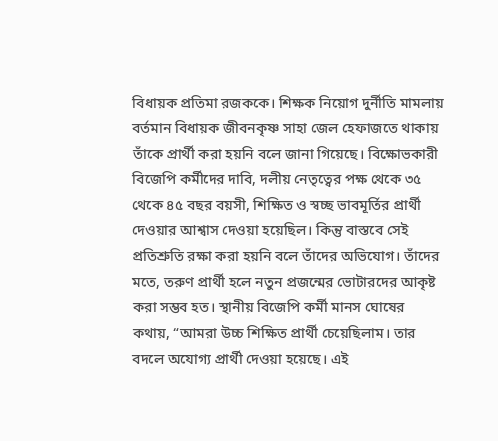বিধায়ক প্রতিমা রজককে। শিক্ষক নিয়োগ দুর্নীতি মামলায় বর্তমান বিধায়ক জীবনকৃষ্ণ সাহা জেল হেফাজতে থাকায় তাঁকে প্রার্থী করা হয়নি বলে জানা গিয়েছে। বিক্ষোভকারী বিজেপি কর্মীদের দাবি, দলীয় নেতৃত্বের পক্ষ থেকে ৩৫ থেকে ৪৫ বছর বয়সী, শিক্ষিত ও স্বচ্ছ ভাবমূর্তির প্রার্থী দেওয়ার আশ্বাস দেওয়া হয়েছিল। কিন্তু বাস্তবে সেই প্রতিশ্রুতি রক্ষা করা হয়নি বলে তাঁদের অভিযোগ। তাঁদের মতে, তরুণ প্রার্থী হলে নতুন প্রজন্মের ভোটারদের আকৃষ্ট করা সম্ভব হত। স্থানীয় বিজেপি কর্মী মানস ঘোষের কথায়, “আমরা উচ্চ শিক্ষিত প্রার্থী চেয়েছিলাম। তার বদলে অযোগ্য প্রার্থী দেওয়া হয়েছে। এই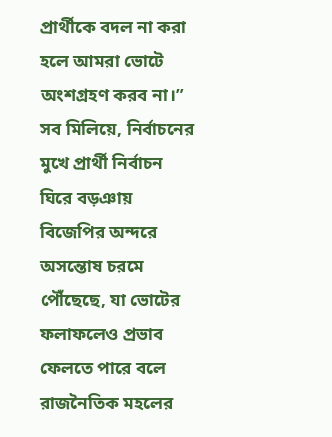প্রার্থীকে বদল না করা হলে আমরা ভোটে অংশগ্রহণ করব না।” সব মিলিয়ে, নির্বাচনের মুখে প্রার্থী নির্বাচন ঘিরে বড়ঞায় বিজেপির অন্দরে অসন্তোষ চরমে পৌঁছেছে, যা ভোটের ফলাফলেও প্রভাব ফেলতে পারে বলে রাজনৈতিক মহলের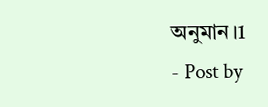অনুমান।1
- Post by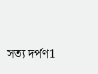সত্য দর্পণ1